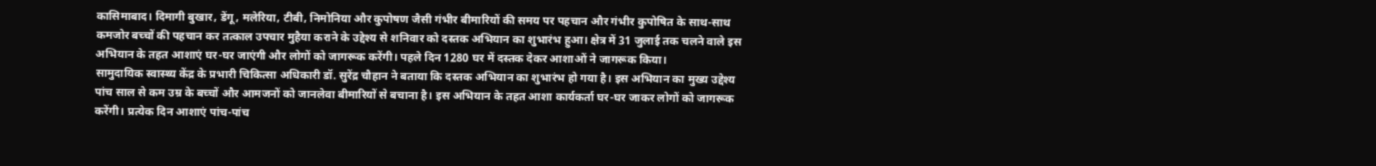कासिमाबाद। दिमागी बुखार, डेंगू, मलेरिया, टीबी, निमोनिया और कुपोषण जैसी गंभीर बीमारियों की समय पर पहचान और गंभीर कुपोषित के साथ-साथ कमजोर बच्चों की पहचान कर तत्काल उपचार मुहैया कराने के उद्देश्य से शनिवार को दस्तक अभियान का शुभारंभ हुआ। क्षेत्र में 31 जुलाई तक चलने वाले इस अभियान के तहत आशाएं घर-घर जाएंगी और लोगों को जागरूक करेंगी। पहले दिन 1280 घर में दस्तक देकर आशाओं ने जागरूक किया।
सामुदायिक स्वास्थ्य केंद्र के प्रभारी चिकित्सा अधिकारी डॉ. सुरेंद्र चौहान ने बताया कि दस्तक अभियान का शुभारंभ हो गया है। इस अभियान का मुख्य उद्देश्य पांच साल से कम उम्र के बच्चों और आमजनों को जानलेवा बीमारियों से बचाना है। इस अभियान के तहत आशा कार्यकर्ता घर-घर जाकर लोगों को जागरूक करेंगी। प्रत्येक दिन आशाएं पांच-पांच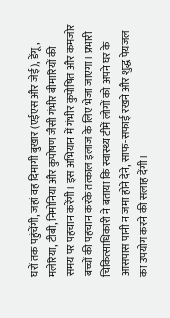घरों तक पहुंचेंगी, जहां वह दिमागी बुखार (एईएस और जेई), डेंगू, मलेरिया, टीबी, निमोनिया और कुपोषण जैसी गंभीर बीमारियों की समय पर पहचान करेंगी। इस अभियान में गंभीर कुपोषित और कमजोर बच्चों की पहचान करके तत्काल इलाज के लिए भेजा जाएगा। प्रभारी चिकित्साधिकारी ने बताया कि स्वास्थ्य टीमें लोगों को अपने घर के आसपास पानी न जमा होने देने, साफ-सफाई रखने और शुद्ध पेयजल का उपयोग करने की सलाह देंगी।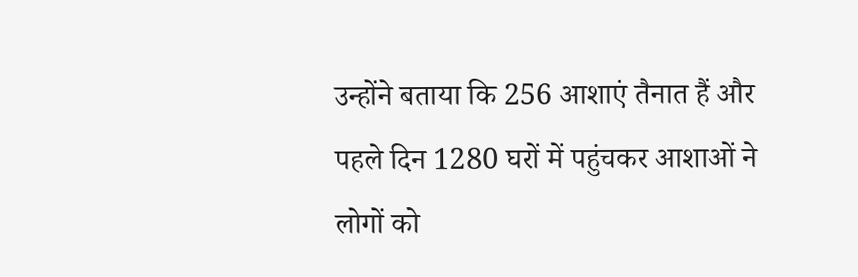उन्होंने बताया कि 256 आशाएं तैनात हैं और पहले दिन 1280 घरों में पहुंचकर आशाओं ने लोगों को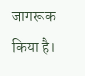जागरूक किया है।